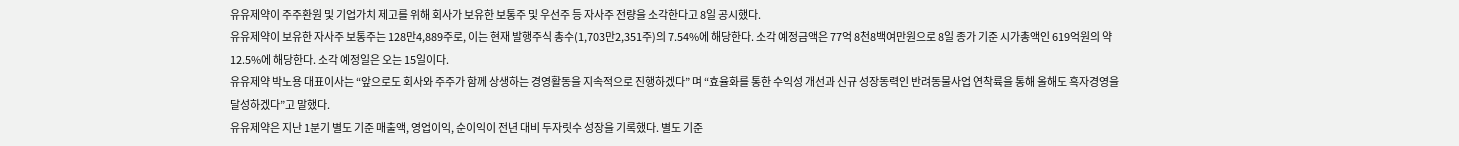유유제약이 주주환원 및 기업가치 제고를 위해 회사가 보유한 보통주 및 우선주 등 자사주 전량을 소각한다고 8일 공시했다.
유유제약이 보유한 자사주 보통주는 128만4,889주로, 이는 현재 발행주식 총수(1,703만2,351주)의 7.54%에 해당한다. 소각 예정금액은 77억 8천8백여만원으로 8일 종가 기준 시가총액인 619억원의 약 12.5%에 해당한다. 소각 예정일은 오는 15일이다.
유유제약 박노용 대표이사는 “앞으로도 회사와 주주가 함께 상생하는 경영활동을 지속적으로 진행하겠다” 며 “효율화를 통한 수익성 개선과 신규 성장동력인 반려동물사업 연착륙을 통해 올해도 흑자경영을 달성하겠다”고 말했다.
유유제약은 지난 1분기 별도 기준 매출액, 영업이익, 순이익이 전년 대비 두자릿수 성장을 기록했다. 별도 기준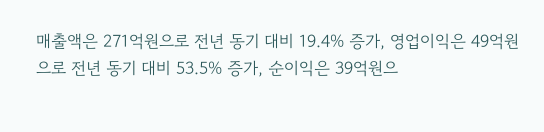매출액은 271억원으로 전년 동기 대비 19.4% 증가, 영업이익은 49억원으로 전년 동기 대비 53.5% 증가, 순이익은 39억원으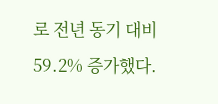로 전년 동기 대비 59.2% 증가했다.